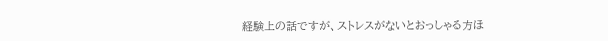経験上の話ですが、ストレスがないとおっしゃる方ほ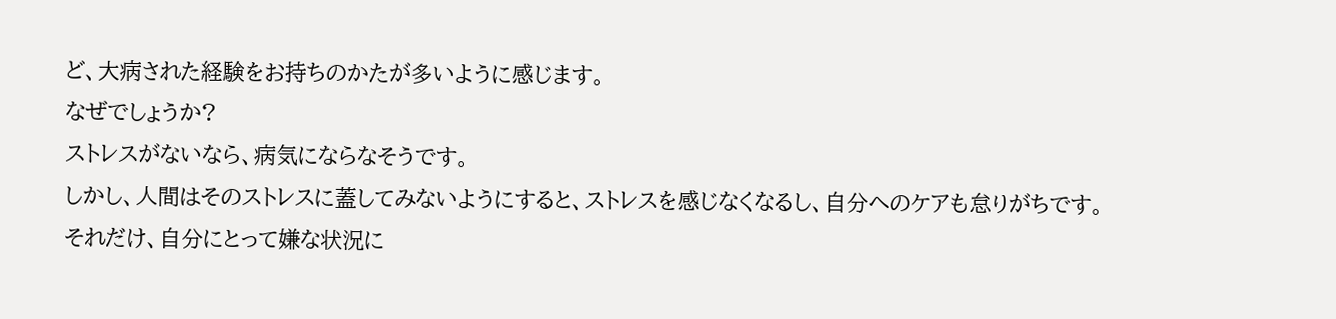ど、大病された経験をお持ちのかたが多いように感じます。
なぜでしょうか?
ストレスがないなら、病気にならなそうです。
しかし、人間はそのストレスに蓋してみないようにすると、ストレスを感じなくなるし、自分へのケアも怠りがちです。
それだけ、自分にとって嫌な状況に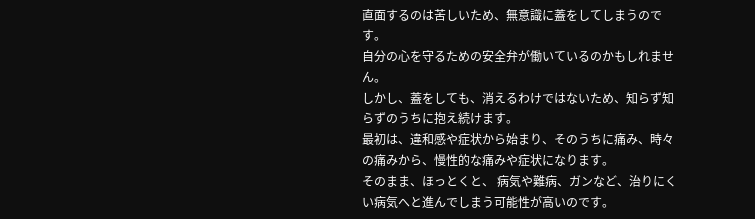直面するのは苦しいため、無意識に蓋をしてしまうのです。
自分の心を守るための安全弁が働いているのかもしれません。
しかし、蓋をしても、消えるわけではないため、知らず知らずのうちに抱え続けます。
最初は、違和感や症状から始まり、そのうちに痛み、時々の痛みから、慢性的な痛みや症状になります。
そのまま、ほっとくと、 病気や難病、ガンなど、治りにくい病気へと進んでしまう可能性が高いのです。